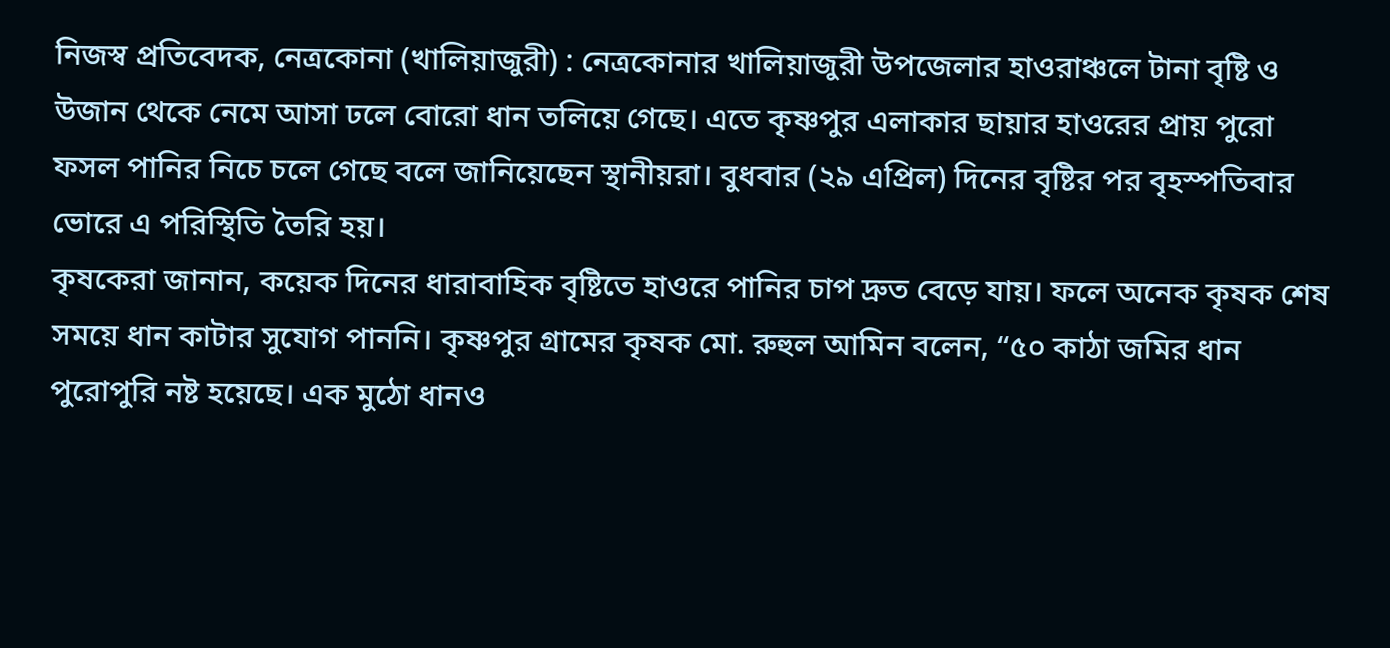নিজস্ব প্রতিবেদক, নেত্রকোনা (খালিয়াজুরী) : নেত্রকোনার খালিয়াজুরী উপজেলার হাওরাঞ্চলে টানা বৃষ্টি ও উজান থেকে নেমে আসা ঢলে বোরো ধান তলিয়ে গেছে। এতে কৃষ্ণপুর এলাকার ছায়ার হাওরের প্রায় পুরো ফসল পানির নিচে চলে গেছে বলে জানিয়েছেন স্থানীয়রা। বুধবার (২৯ এপ্রিল) দিনের বৃষ্টির পর বৃহস্পতিবার ভোরে এ পরিস্থিতি তৈরি হয়।
কৃষকেরা জানান, কয়েক দিনের ধারাবাহিক বৃষ্টিতে হাওরে পানির চাপ দ্রুত বেড়ে যায়। ফলে অনেক কৃষক শেষ সময়ে ধান কাটার সুযোগ পাননি। কৃষ্ণপুর গ্রামের কৃষক মো. রুহুল আমিন বলেন, “৫০ কাঠা জমির ধান পুরোপুরি নষ্ট হয়েছে। এক মুঠো ধানও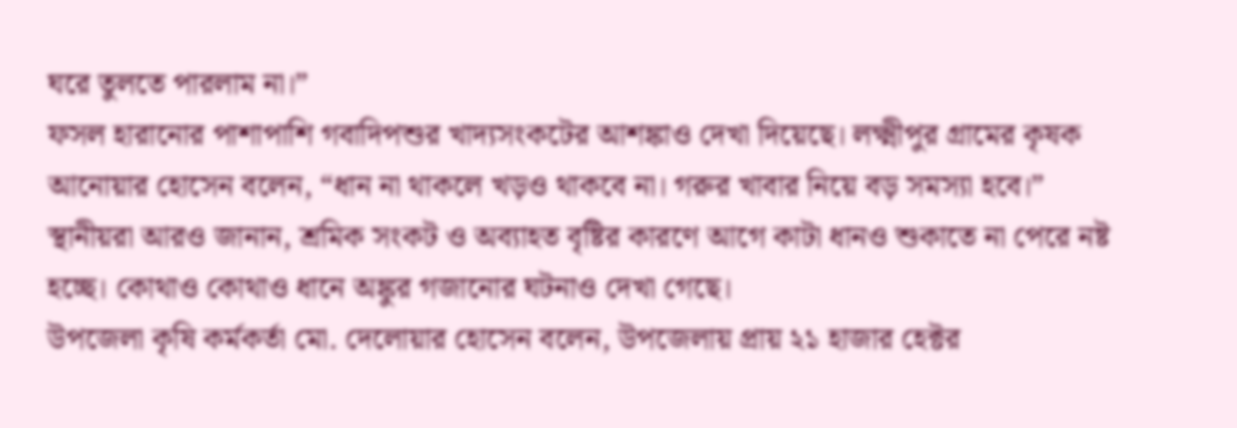ঘরে তুলতে পারলাম না।”
ফসল হারানোর পাশাপাশি গবাদিপশুর খাদ্যসংকটের আশঙ্কাও দেখা দিয়েছে। লক্ষ্মীপুর গ্রামের কৃষক আনোয়ার হোসেন বলেন, “ধান না থাকলে খড়ও থাকবে না। গরুর খাবার নিয়ে বড় সমস্যা হবে।”
স্থানীয়রা আরও জানান, শ্রমিক সংকট ও অব্যাহত বৃষ্টির কারণে আগে কাটা ধানও শুকাতে না পেরে নষ্ট হচ্ছে। কোথাও কোথাও ধানে অঙ্কুর গজানোর ঘটনাও দেখা গেছে।
উপজেলা কৃষি কর্মকর্তা মো. দেলোয়ার হোসেন বলেন, উপজেলায় প্রায় ২১ হাজার হেক্টর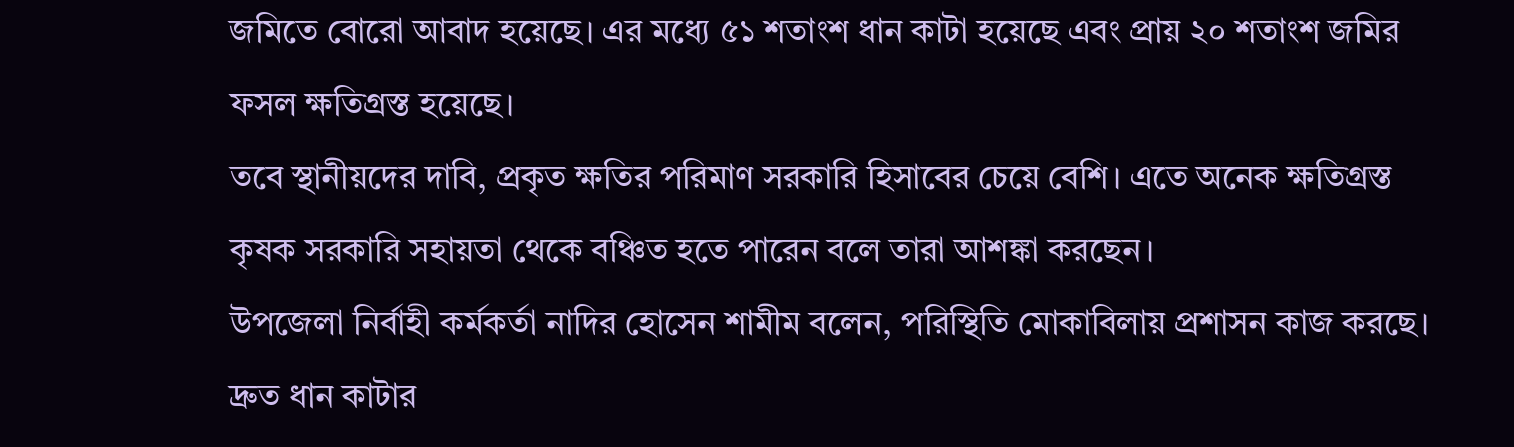জমিতে বোরো আবাদ হয়েছে। এর মধ্যে ৫১ শতাংশ ধান কাটা হয়েছে এবং প্রায় ২০ শতাংশ জমির ফসল ক্ষতিগ্রস্ত হয়েছে।
তবে স্থানীয়দের দাবি, প্রকৃত ক্ষতির পরিমাণ সরকারি হিসাবের চেয়ে বেশি। এতে অনেক ক্ষতিগ্রস্ত কৃষক সরকারি সহায়তা থেকে বঞ্চিত হতে পারেন বলে তারা আশঙ্কা করছেন।
উপজেলা নির্বাহী কর্মকর্তা নাদির হোসেন শামীম বলেন, পরিস্থিতি মোকাবিলায় প্রশাসন কাজ করছে। দ্রুত ধান কাটার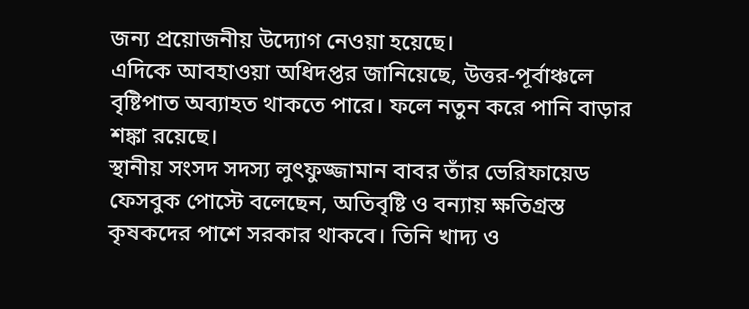জন্য প্রয়োজনীয় উদ্যোগ নেওয়া হয়েছে।
এদিকে আবহাওয়া অধিদপ্তর জানিয়েছে, উত্তর-পূর্বাঞ্চলে বৃষ্টিপাত অব্যাহত থাকতে পারে। ফলে নতুন করে পানি বাড়ার শঙ্কা রয়েছে।
স্থানীয় সংসদ সদস্য লুৎফুজ্জামান বাবর তাঁর ভেরিফায়েড ফেসবুক পোস্টে বলেছেন, অতিবৃষ্টি ও বন্যায় ক্ষতিগ্রস্ত কৃষকদের পাশে সরকার থাকবে। তিনি খাদ্য ও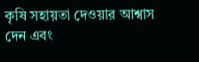কৃষি সহায়তা দেওয়ার আশ্বাস দেন এবং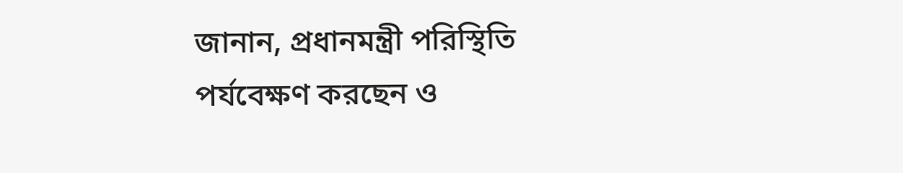জানান, প্রধানমন্ত্রী পরিস্থিতি পর্যবেক্ষণ করছেন ও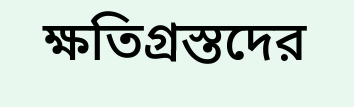ক্ষতিগ্রস্তদের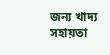জন্য খাদ্য সহায়তা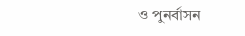ও পুনর্বাসন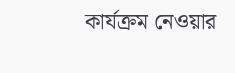কার্যক্রম নেওয়ার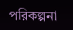পরিকল্পনা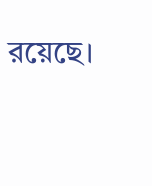রয়েছে।